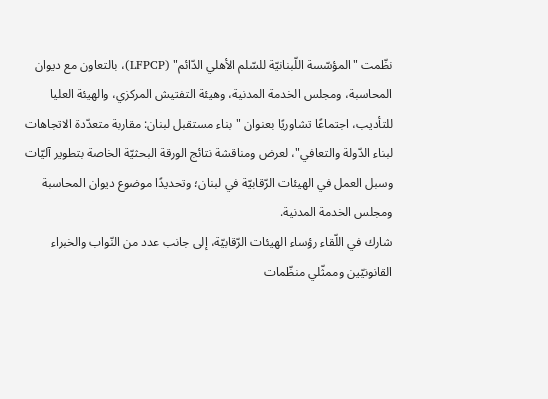نظّمت "المؤسّسة اللّبنانيّة للسّلم الأهلي الدّائم" (LFPCP)، بالتعاون مع ديوان المحاسبة، ومجلس الخدمة المدنية، وهيئة التفتيش المركزي، والهيئة العليا للتأديب، اجتماعًا تشاوريًا بعنوان "بناء مستقبل لبنان: مقاربة متعدّدة الاتجاهات لبناء الدّولة والتعافي"، لعرض ومناقشة نتائج الورقة البحثيّة الخاصة بتطوير آليّات وسبل العمل في الهيئات الرّقابيّة في لبنان؛ وتحديدًا موضوع ديوان المحاسبة ومجلس الخدمة المدنية.
شارك في اللّقاء رؤساء الهيئات الرّقابيّة، إلى جانب عدد من النّواب والخبراء القانونيّين وممثّلي منظّمات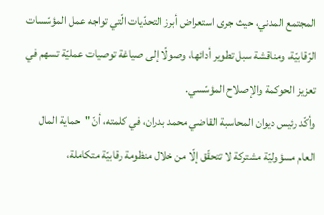المجتمع المدني، حيث جرى استعراض أبرز التحدّيات الّتي تواجه عمل المؤسّسات الرّقابيّة، ومناقشة سبل تطوير أدائها، وصولًا إلى صياغة توصيات عمليّة تسهم في تعزيز الحوكمة والإصلاح المؤسّسي.
وأكّد رئيس ديوان المحاسبة القاضي محمد بدران، في كلمته، أنّ "حماية المال العام مسؤوليّة مشتركة لا تتحقّق إلّا من خلال منظومة رقابيّة متكاملة،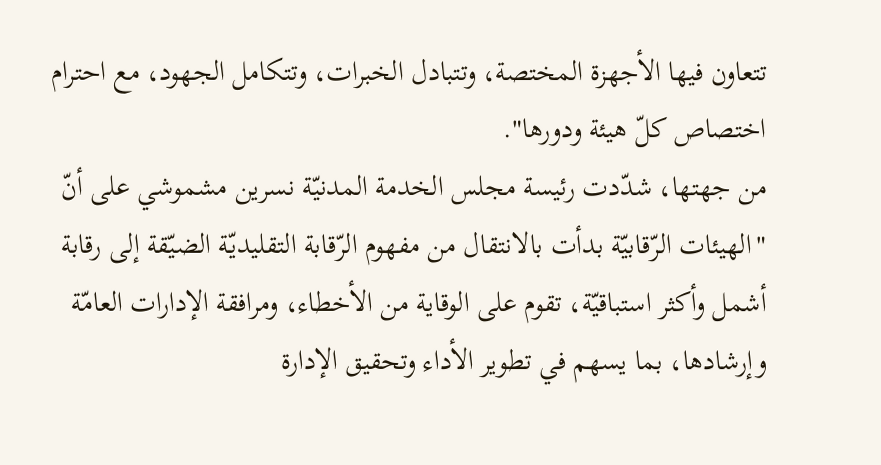تتعاون فيها الأجهزة المختصة، وتتبادل الخبرات، وتتكامل الجهود، مع احترام اختصاص كلّ هيئة ودورها".
من جهتها، شدّدت رئيسة مجلس الخدمة المدنيّة نسرين مشموشي على أنّ "الهيئات الرّقابيّة بدأت بالانتقال من مفهوم الرّقابة التقليديّة الضيّقة إلى رقابة أشمل وأكثر استباقيّة، تقوم على الوقاية من الأخطاء، ومرافقة الإدارات العامّة وإرشادها، بما يسهم في تطوير الأداء وتحقيق الإدارة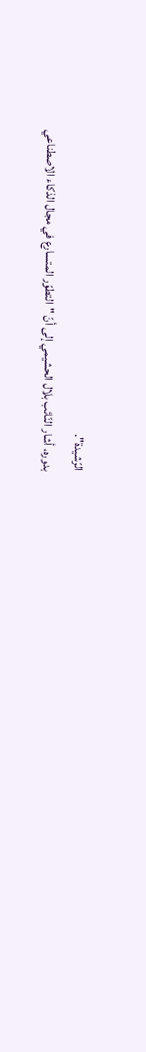الرّشيدة".
بدوره، أشار النّائب بلال الحشيمي إلى أنّ "التطوّر المتسارع في مجال الذكاء الاصطناعي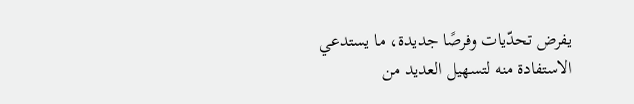يفرض تحدّيات وفرصًا جديدة، ما يستدعي الاستفادة منه لتسهيل العديد من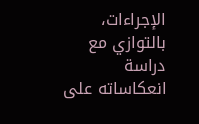الإجراءات، بالتوازي مع دراسة انعكاساته على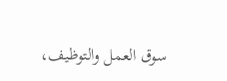سوق العمل والتوظيف،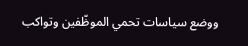ووضع سياسات تحمي الموظّفين وتواكب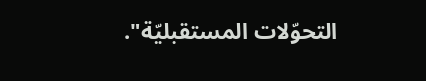التحوّلات المستقبليّة".